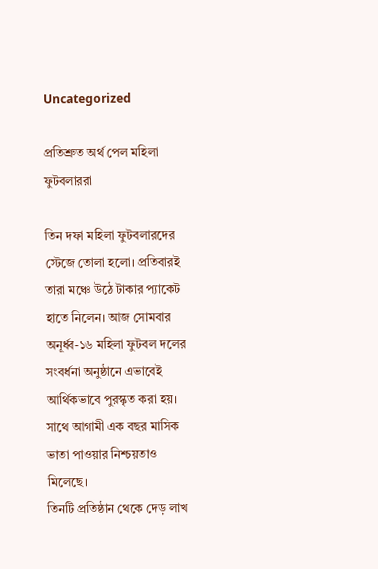Uncategorized

প্রতিশ্রুত অর্থ পেল মহিলা ফুটবলাররা

তিন দফা মহিলা ফুটবলারদের স্টেজে তোলা হলো। প্রতিবারই তারা মঞ্চে উঠে টাকার প্যাকেট হাতে নিলেন। আজ সোমবার অনূর্ধ্ব-১৬ মহিলা ফুটবল দলের সংবর্ধনা অনুষ্ঠানে এভাবেই আর্থিকভাবে পুরস্কৃত করা হয়। সাথে আগামী এক বছর মাসিক ভাতা পাওয়ার নিশ্চয়তাও মিলেছে।
তিনটি প্রতিষ্ঠান থেকে দেড় লাখ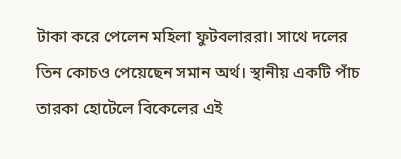টাকা করে পেলেন মহিলা ফুটবলাররা। সাথে দলের তিন কোচও পেয়েছেন সমান অর্থ। স্থানীয় একটি পাঁচ তারকা হোটেলে বিকেলের এই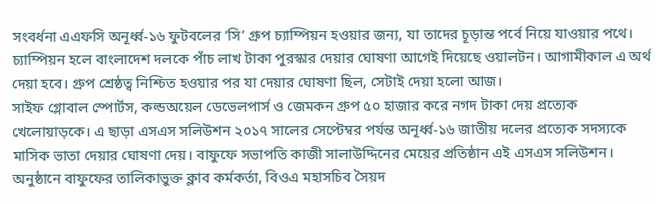সংবর্ধনা এএফসি অনূর্ধ্ব-১৬ ফুটবলের ‘সি’ গ্রুপ চ্যাম্পিয়ন হওয়ার জন্য, যা তাদের চূড়ান্ত পর্বে নিয়ে যাওয়ার পথে।
চ্যাম্পিয়ন হলে বাংলাদেশ দলকে পাঁচ লাখ টাকা পুরস্কার দেয়ার ঘোষণা আগেই দিয়েছে ওয়ালটন। আগামীকাল এ অর্থ দেয়া হবে। গ্রুপ শ্রেষ্ঠত্ব নিশ্চিত হওয়ার পর যা দেয়ার ঘোষণা ছিল, সেটাই দেয়া হলো আজ।
সাইফ গ্লোবাল স্পোর্টস, কল্ডঅয়েল ডেভেলপার্স ও জেমকন গ্রুপ ৫০ হাজার করে নগদ টাকা দেয় প্রত্যেক খেলোয়াড়কে। এ ছাড়া এসএস সলিউশন ২০১৭ সালের সেপ্টেম্বর পর্যন্ত অনূর্ধ্ব-১৬ জাতীয় দলের প্রত্যেক সদস্যকে মাসিক ভাতা দেয়ার ঘোষণা দেয়। বাফুফে সভাপতি কাজী সালাউদ্দিনের মেয়ের প্রতিষ্ঠান এই এসএস সলিউশন।
অনুষ্ঠানে বাফুফের তালিকাভুক্ত ক্লাব কর্মকর্তা, বিওএ মহাসচিব সৈয়দ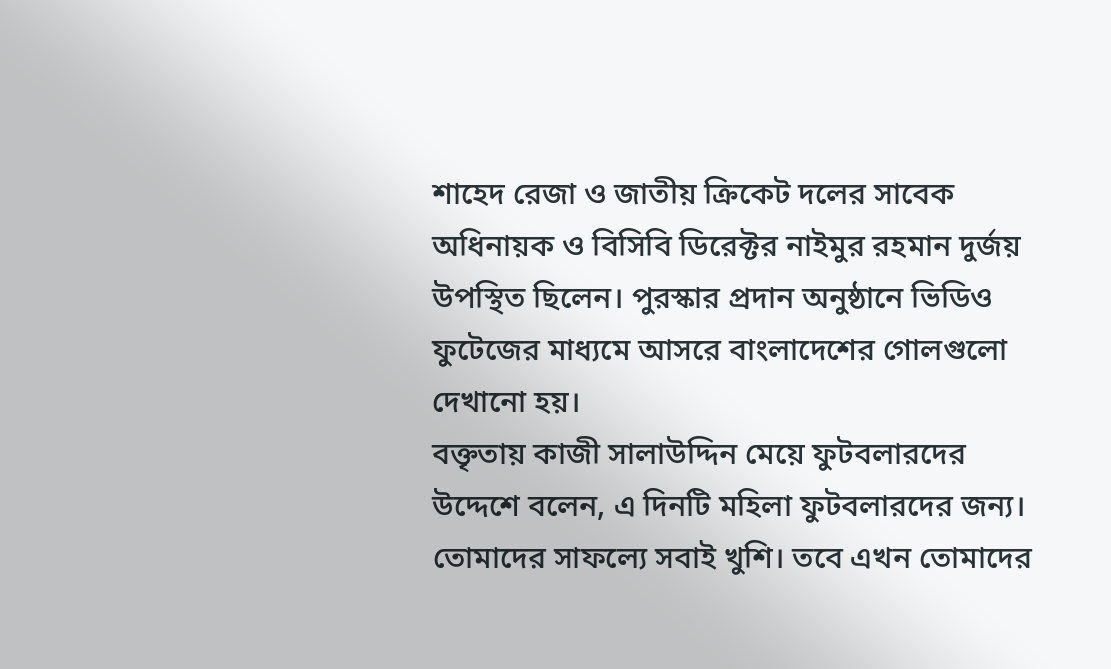শাহেদ রেজা ও জাতীয় ক্রিকেট দলের সাবেক অধিনায়ক ও বিসিবি ডিরেক্টর নাইমুর রহমান দুর্জয় উপস্থিত ছিলেন। পুরস্কার প্রদান অনুষ্ঠানে ভিডিও ফুটেজের মাধ্যমে আসরে বাংলাদেশের গোলগুলো দেখানো হয়।
বক্তৃতায় কাজী সালাউদ্দিন মেয়ে ফুটবলারদের উদ্দেশে বলেন, এ দিনটি মহিলা ফুটবলারদের জন্য। তোমাদের সাফল্যে সবাই খুশি। তবে এখন তোমাদের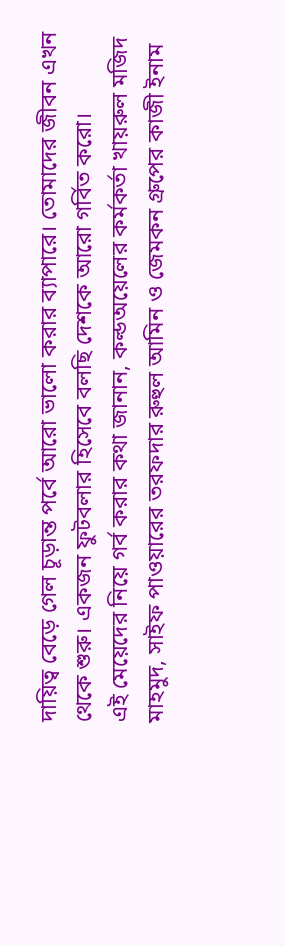দায়িত্ব বেড়ে গেল চূড়ান্ত পর্বে আরো ভালো করার ব্যাপারে। তোমাদের জীবন এখন থেকে শুরু। একজন ফুটবলার হিসেবে বলছি দেশকে আরো গর্বিত করো।
এই মেয়েদের নিয়ে গর্ব করার কথা জানান, কল্ডঅয়েলের কর্মকর্তা খায়রুল মজিদ মাহমুদ, সাইফ পাওয়ারের তরফদার রুহুল আমিন ও জেমকন গ্রুপের কাজী ইনাম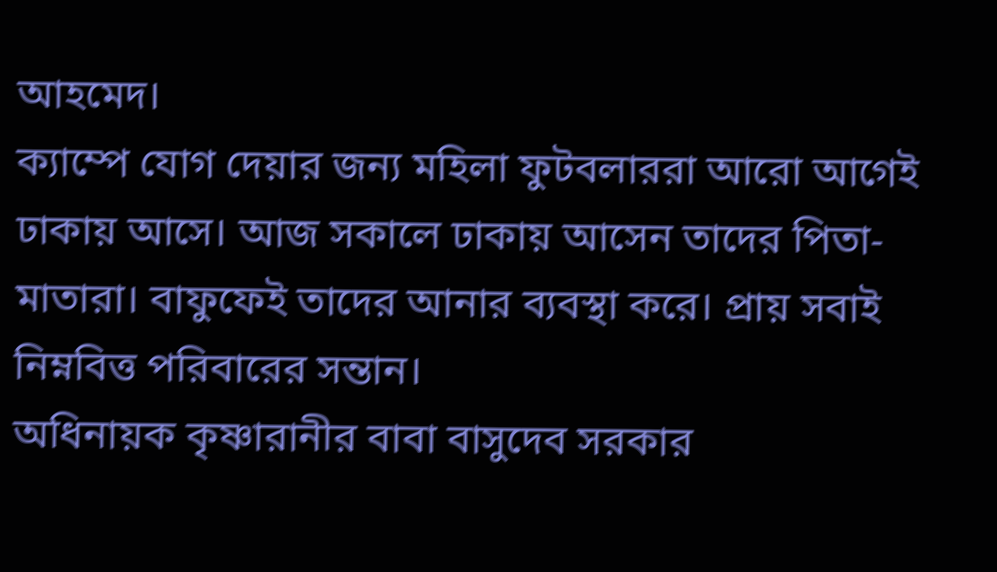আহমেদ।
ক্যাম্পে যোগ দেয়ার জন্য মহিলা ফুটবলাররা আরো আগেই ঢাকায় আসে। আজ সকালে ঢাকায় আসেন তাদের পিতা-মাতারা। বাফুফেই তাদের আনার ব্যবস্থা করে। প্রায় সবাই নিম্নবিত্ত পরিবারের সন্তান।
অধিনায়ক কৃষ্ণারানীর বাবা বাসুদেব সরকার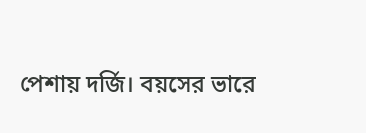পেশায় দর্জি। বয়সের ভারে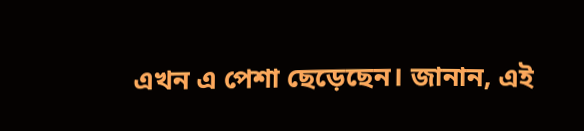এখন এ পেশা ছেড়েছেন। জানান, এই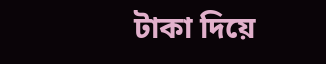টাকা দিয়ে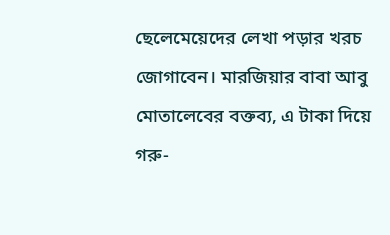ছেলেমেয়েদের লেখা পড়ার খরচ জোগাবেন। মারজিয়ার বাবা আবু মোতালেবের বক্তব্য, এ টাকা দিয়ে গরু-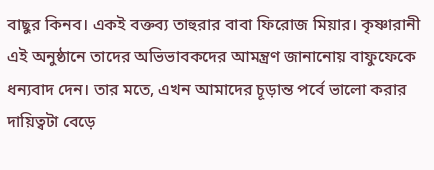বাছুর কিনব। একই বক্তব্য তাহুরার বাবা ফিরোজ মিয়ার। কৃষ্ণারানী এই অনুষ্ঠানে তাদের অভিভাবকদের আমন্ত্রণ জানানোয় বাফুফেকে ধন্যবাদ দেন। তার মতে, এখন আমাদের চূড়ান্ত পর্বে ভালো করার দায়িত্বটা বেড়ে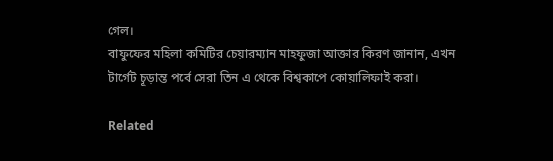গেল।
বাফুফের মহিলা কমিটির চেয়ারম্যান মাহফুজা আক্তার কিরণ জানান, এখন টার্গেট চূড়ান্ত পর্বে সেরা তিন এ থেকে বিশ্বকাপে কোয়ালিফাই করা।

Related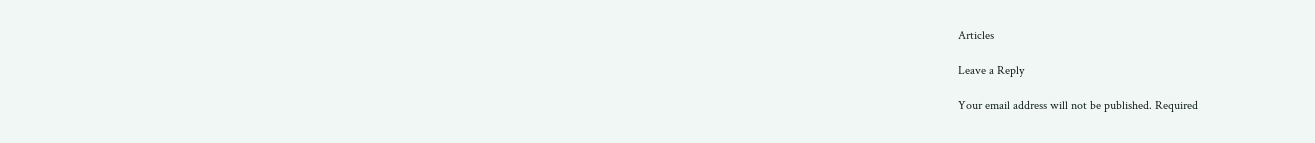Articles

Leave a Reply

Your email address will not be published. Required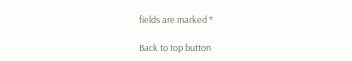fields are marked *

Back to top button